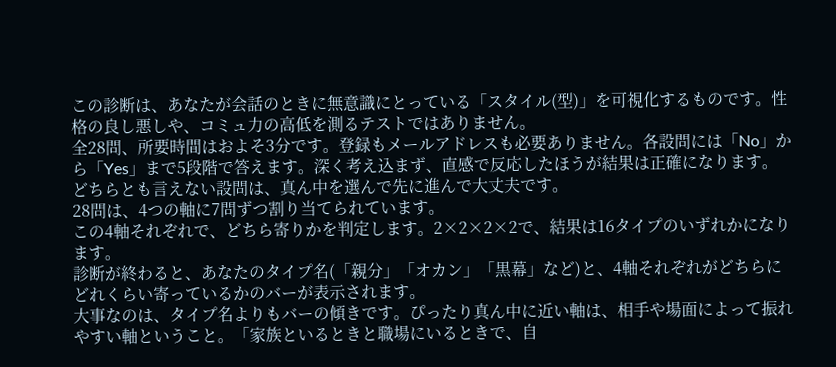この診断は、あなたが会話のときに無意識にとっている「スタイル(型)」を可視化するものです。性格の良し悪しや、コミュ力の高低を測るテストではありません。
全28問、所要時間はおよそ3分です。登録もメールアドレスも必要ありません。各設問には「No」から「Yes」まで5段階で答えます。深く考え込まず、直感で反応したほうが結果は正確になります。どちらとも言えない設問は、真ん中を選んで先に進んで大丈夫です。
28問は、4つの軸に7問ずつ割り当てられています。
この4軸それぞれで、どちら寄りかを判定します。2×2×2×2で、結果は16タイプのいずれかになります。
診断が終わると、あなたのタイプ名(「親分」「オカン」「黒幕」など)と、4軸それぞれがどちらにどれくらい寄っているかのバーが表示されます。
大事なのは、タイプ名よりもバーの傾きです。ぴったり真ん中に近い軸は、相手や場面によって振れやすい軸ということ。「家族といるときと職場にいるときで、自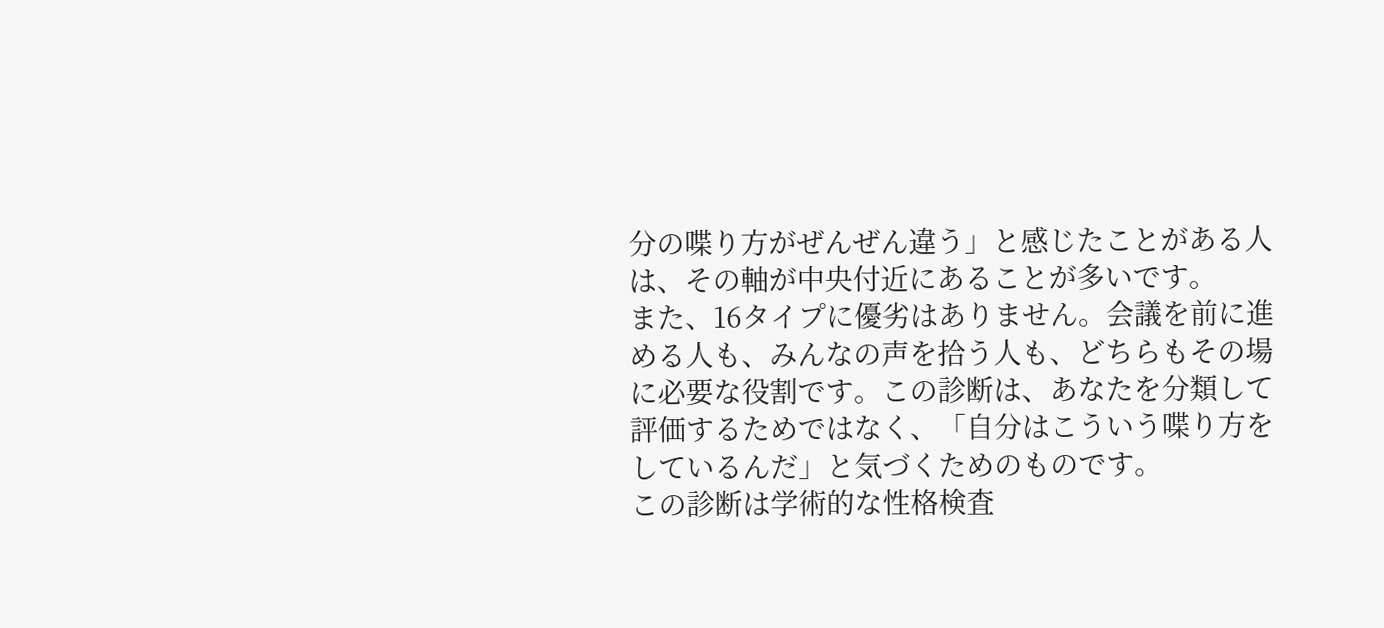分の喋り方がぜんぜん違う」と感じたことがある人は、その軸が中央付近にあることが多いです。
また、16タイプに優劣はありません。会議を前に進める人も、みんなの声を拾う人も、どちらもその場に必要な役割です。この診断は、あなたを分類して評価するためではなく、「自分はこういう喋り方をしているんだ」と気づくためのものです。
この診断は学術的な性格検査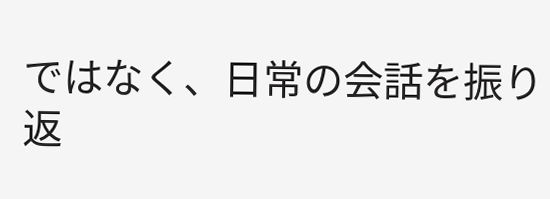ではなく、日常の会話を振り返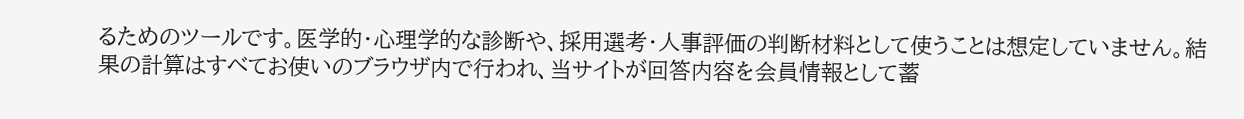るためのツールです。医学的・心理学的な診断や、採用選考・人事評価の判断材料として使うことは想定していません。結果の計算はすべてお使いのブラウザ内で行われ、当サイトが回答内容を会員情報として蓄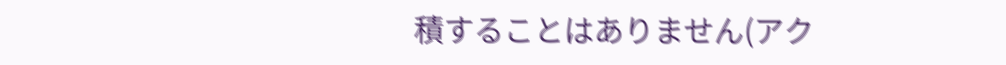積することはありません(アク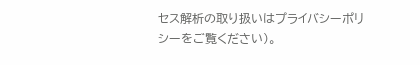セス解析の取り扱いはプライバシーポリシーをご覧ください)。